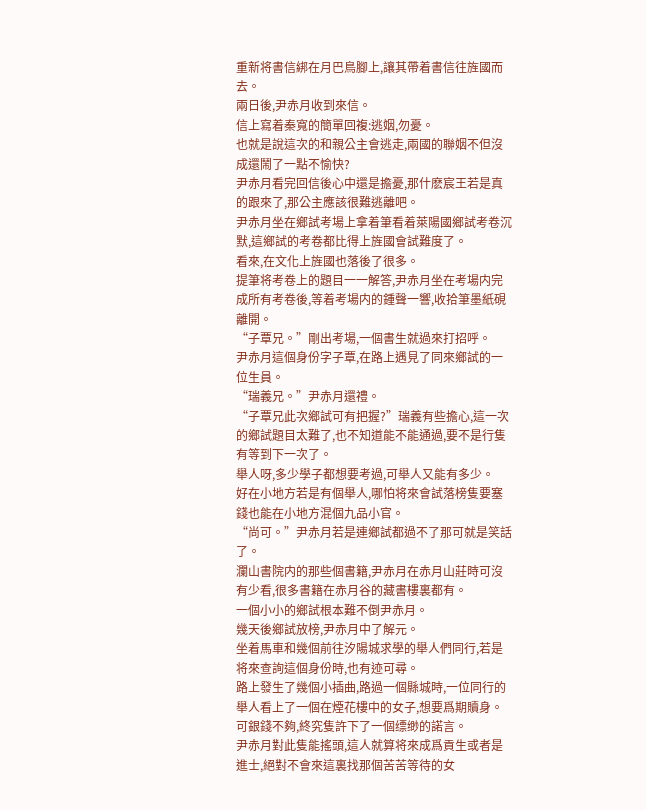重新将書信綁在月巴鳥腳上,讓其帶着書信往旌國而去。
兩日後,尹赤月收到來信。
信上寫着秦寬的簡單回複:逃姻,勿憂。
也就是說這次的和親公主會逃走,兩國的聯姻不但沒成還鬧了一點不愉快?
尹赤月看完回信後心中還是擔憂,那什麽宸王若是真的跟來了,那公主應該很難逃離吧。
尹赤月坐在鄉試考場上拿着筆看着萊陽國鄉試考卷沉默,這鄉試的考卷都比得上旌國會試難度了。
看來,在文化上旌國也落後了很多。
提筆将考卷上的題目一一解答,尹赤月坐在考場内完成所有考卷後,等着考場内的鍾聲一響,收拾筆墨紙硯離開。
“子覃兄。”剛出考場,一個書生就過來打招呼。
尹赤月這個身份字子覃,在路上遇見了同來鄉試的一位生員。
“瑞義兄。”尹赤月還禮。
“子覃兄此次鄉試可有把握?”瑞義有些擔心,這一次的鄉試題目太難了,也不知道能不能通過,要不是行隻有等到下一次了。
舉人呀,多少學子都想要考過,可舉人又能有多少。
好在小地方若是有個舉人,哪怕将來會試落榜隻要塞錢也能在小地方混個九品小官。
“尚可。”尹赤月若是連鄉試都過不了那可就是笑話了。
瀾山書院内的那些個書籍,尹赤月在赤月山莊時可沒有少看,很多書籍在赤月谷的藏書樓裏都有。
一個小小的鄉試根本難不倒尹赤月。
幾天後鄉試放榜,尹赤月中了解元。
坐着馬車和幾個前往汐陽城求學的舉人們同行,若是将來查詢這個身份時,也有迹可尋。
路上發生了幾個小插曲,路過一個縣城時,一位同行的舉人看上了一個在煙花樓中的女子,想要爲期贖身。
可銀錢不夠,終究隻許下了一個缥缈的諾言。
尹赤月對此隻能搖頭,這人就算将來成爲貢生或者是進士,絕對不會來這裏找那個苦苦等待的女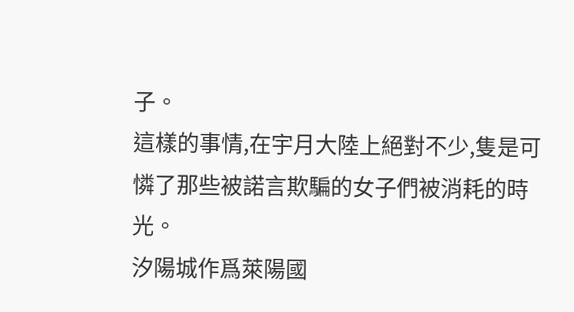子。
這樣的事情,在宇月大陸上絕對不少,隻是可憐了那些被諾言欺騙的女子們被消耗的時光。
汐陽城作爲萊陽國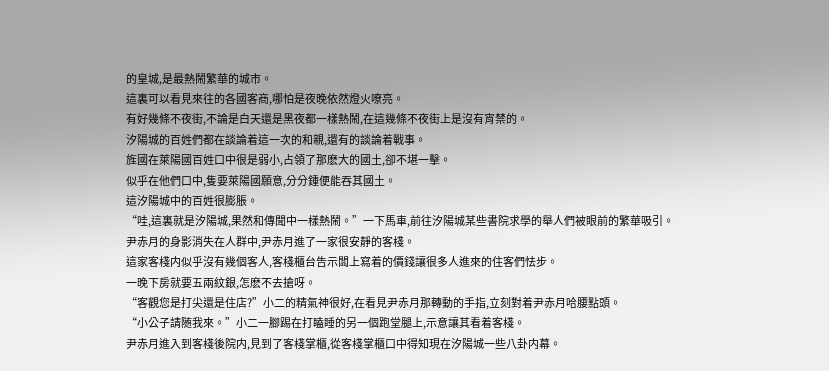的皇城,是最熱鬧繁華的城市。
這裏可以看見來往的各國客商,哪怕是夜晚依然燈火嘹亮。
有好幾條不夜街,不論是白天還是黑夜都一樣熱鬧,在這幾條不夜街上是沒有宵禁的。
汐陽城的百姓們都在談論着這一次的和親,還有的談論着戰事。
旌國在萊陽國百姓口中很是弱小,占領了那麽大的國土,卻不堪一擊。
似乎在他們口中,隻要萊陽國願意,分分鍾便能吞其國土。
這汐陽城中的百姓很膨脹。
“哇,這裏就是汐陽城,果然和傳聞中一樣熱鬧。”一下馬車,前往汐陽城某些書院求學的舉人們被眼前的繁華吸引。
尹赤月的身影消失在人群中,尹赤月進了一家很安靜的客棧。
這家客棧内似乎沒有幾個客人,客棧櫃台告示闆上寫着的價錢讓很多人進來的住客們怯步。
一晚下房就要五兩紋銀,怎麽不去搶呀。
“客觀您是打尖還是住店?”小二的精氣神很好,在看見尹赤月那轉動的手指,立刻對着尹赤月哈腰點頭。
“小公子請随我來。”小二一腳踢在打瞌睡的另一個跑堂腿上,示意讓其看着客棧。
尹赤月進入到客棧後院内,見到了客棧掌櫃,從客棧掌櫃口中得知現在汐陽城一些八卦内幕。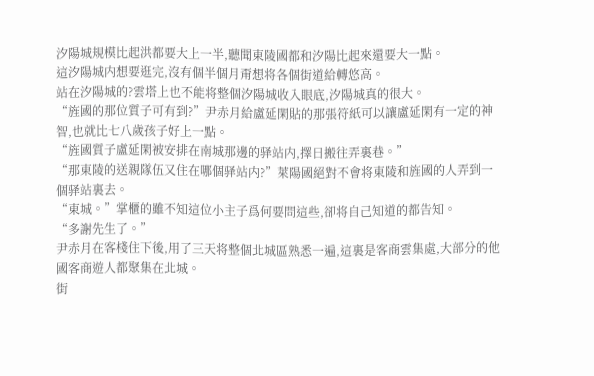汐陽城規模比起洪都要大上一半,聽聞東陵國都和汐陽比起來還要大一點。
這汐陽城内想要逛完,沒有個半個月甭想将各個街道給轉悠高。
站在汐陽城的?雲塔上也不能将整個汐陽城收入眼底,汐陽城真的很大。
“旌國的那位質子可有到?”尹赤月給盧延閑貼的那張符紙可以讓盧延閑有一定的神智,也就比七八歲孩子好上一點。
“旌國質子盧延閑被安排在南城那邊的驿站内,擇日搬往弄裏巷。”
“那東陵的送親隊伍又住在哪個驿站内?”萊陽國絕對不會将東陵和旌國的人弄到一個驿站裏去。
“東城。”掌櫃的雖不知這位小主子爲何要問這些,卻将自己知道的都告知。
“多謝先生了。”
尹赤月在客棧住下後,用了三天将整個北城區熟悉一遍,這裏是客商雲集處,大部分的他國客商遊人都聚集在北城。
街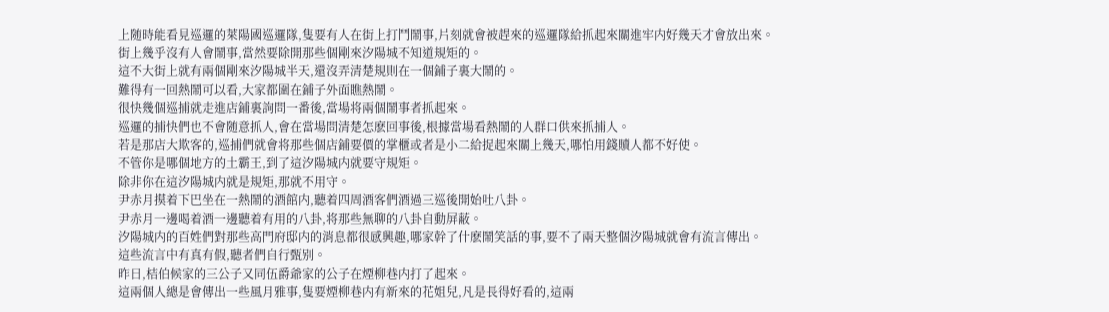上随時能看見巡邏的萊陽國巡邏隊,隻要有人在街上打鬥鬧事,片刻就會被趕來的巡邏隊給抓起來關進牢内好幾天才會放出來。
街上幾乎沒有人會鬧事,當然要除開那些個剛來汐陽城不知道規矩的。
這不大街上就有兩個剛來汐陽城半天,還沒弄清楚規則在一個鋪子裏大鬧的。
難得有一回熱鬧可以看,大家都圍在鋪子外面瞧熱鬧。
很快幾個巡捕就走進店鋪裏詢問一番後,當場将兩個鬧事者抓起來。
巡邏的捕快們也不會随意抓人,會在當場問清楚怎麽回事後,根據當場看熱鬧的人群口供來抓捕人。
若是那店大欺客的,巡捕們就會将那些個店鋪要價的掌櫃或者是小二給捉起來關上幾天,哪怕用錢贖人都不好使。
不管你是哪個地方的土霸王,到了這汐陽城内就要守規矩。
除非你在這汐陽城内就是規矩,那就不用守。
尹赤月摸着下巴坐在一熱鬧的酒館内,聽着四周酒客們酒過三巡後開始吐八卦。
尹赤月一邊喝着酒一邊聽着有用的八卦,将那些無聊的八卦自動屏蔽。
汐陽城内的百姓們對那些高門府邸内的消息都很感興趣,哪家幹了什麽鬧笑話的事,要不了兩天整個汐陽城就會有流言傳出。
這些流言中有真有假,聽者們自行甄别。
昨日,桔伯候家的三公子又同伍爵爺家的公子在煙柳巷内打了起來。
這兩個人總是會傳出一些風月雅事,隻要煙柳巷内有新來的花姐兒,凡是長得好看的,這兩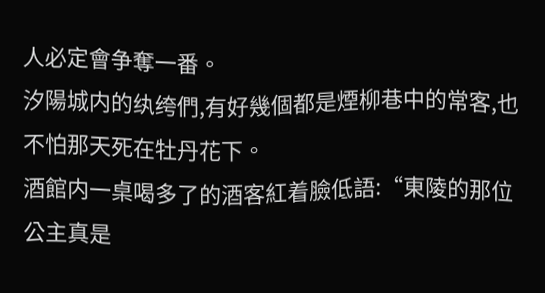人必定會争奪一番。
汐陽城内的纨绔們,有好幾個都是煙柳巷中的常客,也不怕那天死在牡丹花下。
酒館内一桌喝多了的酒客紅着臉低語:“東陵的那位公主真是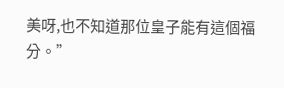美呀,也不知道那位皇子能有這個福分。”